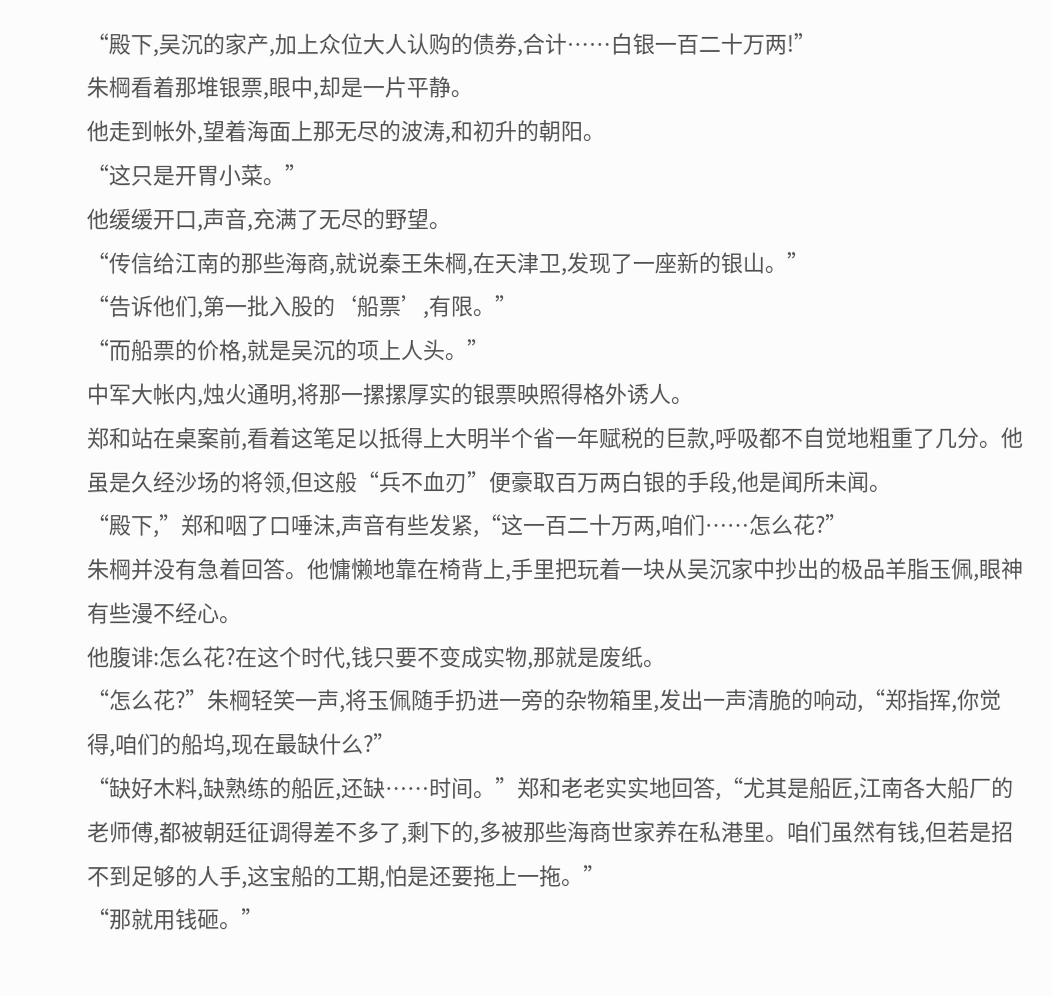“殿下,吴沉的家产,加上众位大人认购的债券,合计……白银一百二十万两!”
朱棡看着那堆银票,眼中,却是一片平静。
他走到帐外,望着海面上那无尽的波涛,和初升的朝阳。
“这只是开胃小菜。”
他缓缓开口,声音,充满了无尽的野望。
“传信给江南的那些海商,就说秦王朱棡,在天津卫,发现了一座新的银山。”
“告诉他们,第一批入股的‘船票’,有限。”
“而船票的价格,就是吴沉的项上人头。”
中军大帐内,烛火通明,将那一摞摞厚实的银票映照得格外诱人。
郑和站在桌案前,看着这笔足以抵得上大明半个省一年赋税的巨款,呼吸都不自觉地粗重了几分。他虽是久经沙场的将领,但这般“兵不血刃”便豪取百万两白银的手段,他是闻所未闻。
“殿下,”郑和咽了口唾沫,声音有些发紧,“这一百二十万两,咱们……怎么花?”
朱棡并没有急着回答。他慵懒地靠在椅背上,手里把玩着一块从吴沉家中抄出的极品羊脂玉佩,眼神有些漫不经心。
他腹诽:怎么花?在这个时代,钱只要不变成实物,那就是废纸。
“怎么花?”朱棡轻笑一声,将玉佩随手扔进一旁的杂物箱里,发出一声清脆的响动,“郑指挥,你觉得,咱们的船坞,现在最缺什么?”
“缺好木料,缺熟练的船匠,还缺……时间。”郑和老老实实地回答,“尤其是船匠,江南各大船厂的老师傅,都被朝廷征调得差不多了,剩下的,多被那些海商世家养在私港里。咱们虽然有钱,但若是招不到足够的人手,这宝船的工期,怕是还要拖上一拖。”
“那就用钱砸。”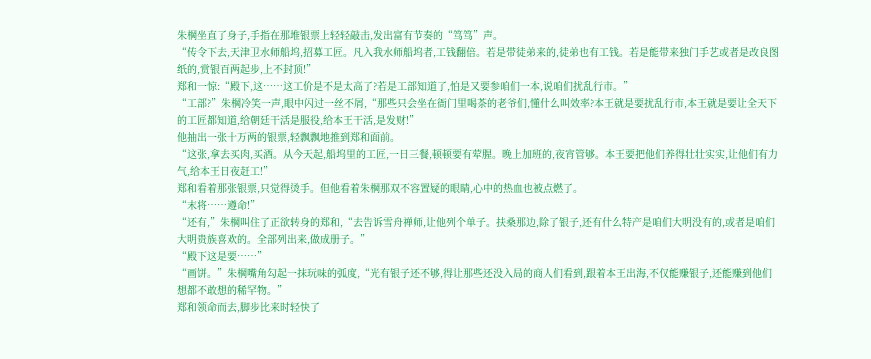朱棡坐直了身子,手指在那堆银票上轻轻敲击,发出富有节奏的“笃笃”声。
“传令下去,天津卫水师船坞,招募工匠。凡入我水师船坞者,工钱翻倍。若是带徒弟来的,徒弟也有工钱。若是能带来独门手艺或者是改良图纸的,赏银百两起步,上不封顶!”
郑和一惊:“殿下,这……这工价是不是太高了?若是工部知道了,怕是又要参咱们一本,说咱们扰乱行市。”
“工部?”朱棡冷笑一声,眼中闪过一丝不屑,“那些只会坐在衙门里喝茶的老爷们,懂什么叫效率?本王就是要扰乱行市,本王就是要让全天下的工匠都知道,给朝廷干活是服役,给本王干活,是发财!”
他抽出一张十万两的银票,轻飘飘地推到郑和面前。
“这张,拿去买肉,买酒。从今天起,船坞里的工匠,一日三餐,顿顿要有荤腥。晚上加班的,夜宵管够。本王要把他们养得壮壮实实,让他们有力气,给本王日夜赶工!”
郑和看着那张银票,只觉得烫手。但他看着朱棡那双不容置疑的眼睛,心中的热血也被点燃了。
“末将……遵命!”
“还有,”朱棡叫住了正欲转身的郑和,“去告诉雪舟禅师,让他列个单子。扶桑那边,除了银子,还有什么特产是咱们大明没有的,或者是咱们大明贵族喜欢的。全部列出来,做成册子。”
“殿下这是要……”
“画饼。”朱棡嘴角勾起一抹玩味的弧度,“光有银子还不够,得让那些还没入局的商人们看到,跟着本王出海,不仅能赚银子,还能赚到他们想都不敢想的稀罕物。”
郑和领命而去,脚步比来时轻快了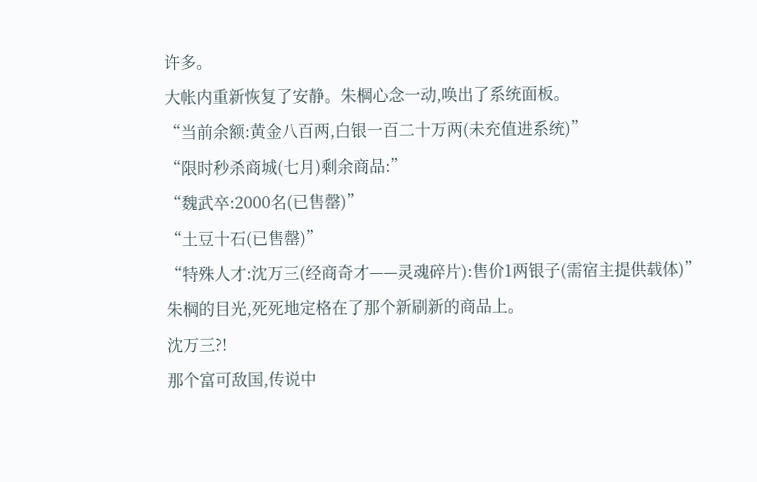许多。
大帐内重新恢复了安静。朱棡心念一动,唤出了系统面板。
“当前余额:黄金八百两,白银一百二十万两(未充值进系统)”
“限时秒杀商城(七月)剩余商品:”
“魏武卒:2000名(已售罄)”
“土豆十石(已售罄)”
“特殊人才:沈万三(经商奇才——灵魂碎片):售价1两银子(需宿主提供载体)”
朱棡的目光,死死地定格在了那个新刷新的商品上。
沈万三?!
那个富可敌国,传说中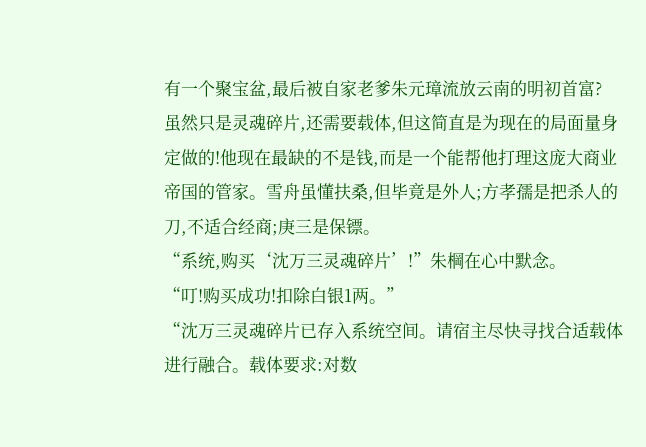有一个聚宝盆,最后被自家老爹朱元璋流放云南的明初首富?
虽然只是灵魂碎片,还需要载体,但这简直是为现在的局面量身定做的!他现在最缺的不是钱,而是一个能帮他打理这庞大商业帝国的管家。雪舟虽懂扶桑,但毕竟是外人;方孝孺是把杀人的刀,不适合经商;庚三是保镖。
“系统,购买‘沈万三灵魂碎片’!”朱棡在心中默念。
“叮!购买成功!扣除白银1两。”
“沈万三灵魂碎片已存入系统空间。请宿主尽快寻找合适载体进行融合。载体要求:对数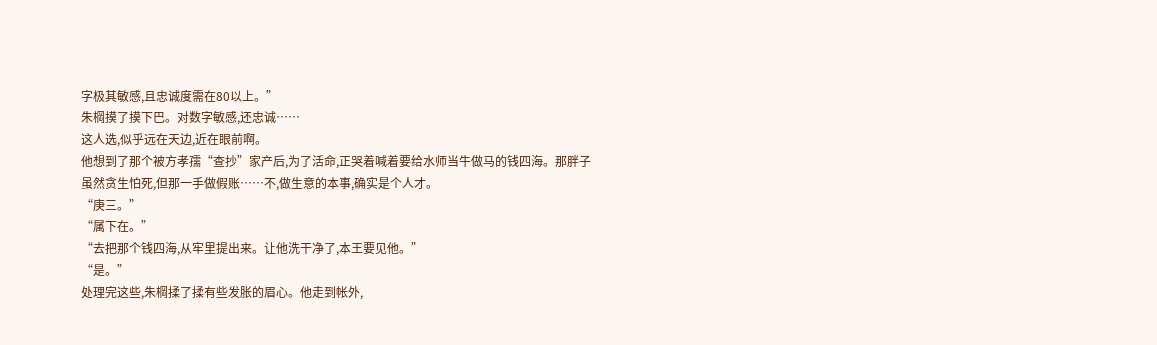字极其敏感,且忠诚度需在80以上。”
朱棡摸了摸下巴。对数字敏感,还忠诚……
这人选,似乎远在天边,近在眼前啊。
他想到了那个被方孝孺“查抄”家产后,为了活命,正哭着喊着要给水师当牛做马的钱四海。那胖子虽然贪生怕死,但那一手做假账……不,做生意的本事,确实是个人才。
“庚三。”
“属下在。”
“去把那个钱四海,从牢里提出来。让他洗干净了,本王要见他。”
“是。”
处理完这些,朱棡揉了揉有些发胀的眉心。他走到帐外,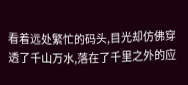看着远处繁忙的码头,目光却仿佛穿透了千山万水,落在了千里之外的应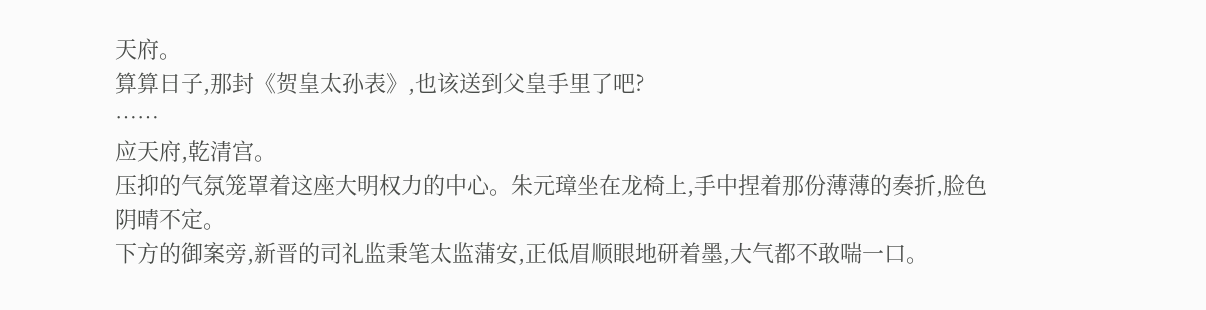天府。
算算日子,那封《贺皇太孙表》,也该送到父皇手里了吧?
……
应天府,乾清宫。
压抑的气氛笼罩着这座大明权力的中心。朱元璋坐在龙椅上,手中捏着那份薄薄的奏折,脸色阴晴不定。
下方的御案旁,新晋的司礼监秉笔太监蒲安,正低眉顺眼地研着墨,大气都不敢喘一口。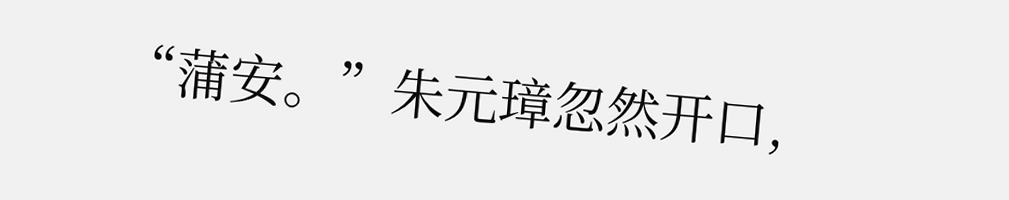“蒲安。”朱元璋忽然开口,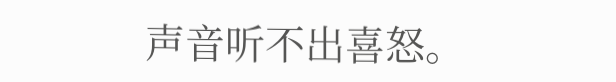声音听不出喜怒。